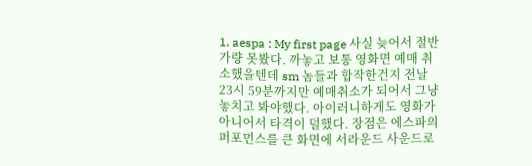1. aespa : My first page 사실 늦어서 절반 가량 못봤다. 까놓고 보통 영화면 예매 취소했을텐데 sm 놈들과 합작한건지 전날 23시 59분까지만 예매취소가 되어서 그냥 놓치고 봐야했다. 아이러니하게도 영화가 아니어서 타격이 덜했다. 장점은 에스파의 퍼포먼스를 큰 화면에 서라운드 사운드로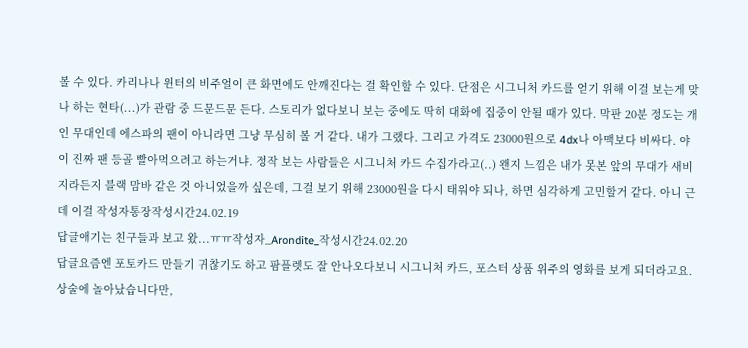볼 수 있다. 카리나나 윈터의 비주얼이 큰 화면에도 안깨진다는 걸 확인할 수 있다. 단점은 시그니처 카드를 얻기 위해 이걸 보는게 맞나 하는 현타(...)가 관람 중 드문드문 든다. 스토리가 없다보니 보는 중에도 딱히 대화에 집중이 안될 때가 있다. 막판 20분 정도는 개인 무대인데 에스파의 팬이 아니라면 그냥 무심히 볼 거 같다. 내가 그랬다. 그리고 가격도 23000원으로 4dx나 아맥보다 비싸다. 야이 진짜 팬 등골 빨아먹으려고 하는거냐. 정작 보는 사람들은 시그니처 카드 수집가라고(..) 왠지 느낌은 내가 못본 앞의 무대가 새비지라든지 블랙 맘바 같은 것 아니었을까 싶은데, 그걸 보기 위해 23000원을 다시 태워야 되나, 하면 심각하게 고민할거 같다. 아니 근데 이걸 작성자통장작성시간24.02.19
답글애기는 친구들과 보고 왔...ㅠㅠ작성자_Arondite_작성시간24.02.20
답글요즘엔 포토카드 만들기 귀찮기도 하고 팜플렛도 잘 안나오다보니 시그니처 카드, 포스터 상품 위주의 영화를 보게 되더라고요. 상술에 놀아났습니다만,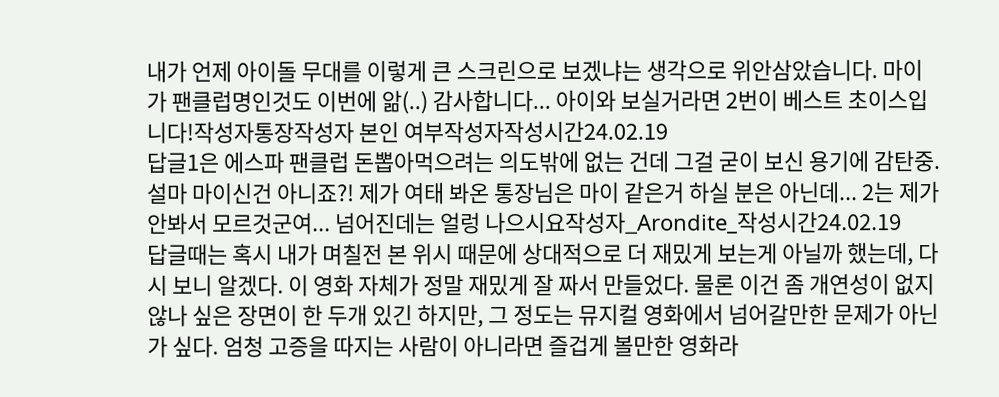내가 언제 아이돌 무대를 이렇게 큰 스크린으로 보겠냐는 생각으로 위안삼았습니다. 마이가 팬클럽명인것도 이번에 앎(..) 감사합니다... 아이와 보실거라면 2번이 베스트 초이스입니다!작성자통장작성자 본인 여부작성자작성시간24.02.19
답글1은 에스파 팬클럽 돈뽑아먹으려는 의도밖에 없는 건데 그걸 굳이 보신 용기에 감탄중. 설마 마이신건 아니죠?! 제가 여태 봐온 통장님은 마이 같은거 하실 분은 아닌데... 2는 제가 안봐서 모르것군여... 넘어진데는 얼렁 나으시요작성자_Arondite_작성시간24.02.19
답글때는 혹시 내가 며칠전 본 위시 때문에 상대적으로 더 재밌게 보는게 아닐까 했는데, 다시 보니 알겠다. 이 영화 자체가 정말 재밌게 잘 짜서 만들었다. 물론 이건 좀 개연성이 없지 않나 싶은 장면이 한 두개 있긴 하지만, 그 정도는 뮤지컬 영화에서 넘어갈만한 문제가 아닌가 싶다. 엄청 고증을 따지는 사람이 아니라면 즐겁게 볼만한 영화라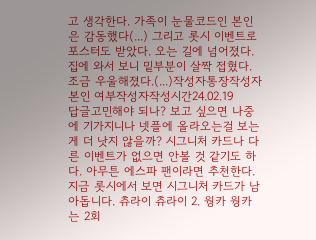고 생각한다. 가족이 눈물코드인 본인은 감동했다(...) 그리고 롯시 이벤트로 포스터도 받았다. 오는 길에 넘어졌다. 집에 와서 보니 밑부분이 살짝 접혔다. 조금 우울해졌다.(...)작성자통장작성자 본인 여부작성자작성시간24.02.19
답글고민해야 되나? 보고 싶으면 나중에 기가지니나 넷플에 올라오는걸 보는게 더 낫지 않을까? 시그니처 카드나 다른 이벤트가 없으면 안볼 것 같기도 하다. 아무튼 에스파 팬이라면 추천한다. 지금 롯시에서 보면 시그니처 카드가 남아돕니다. 츄라이 츄라이 2. 웡카 웡카는 2회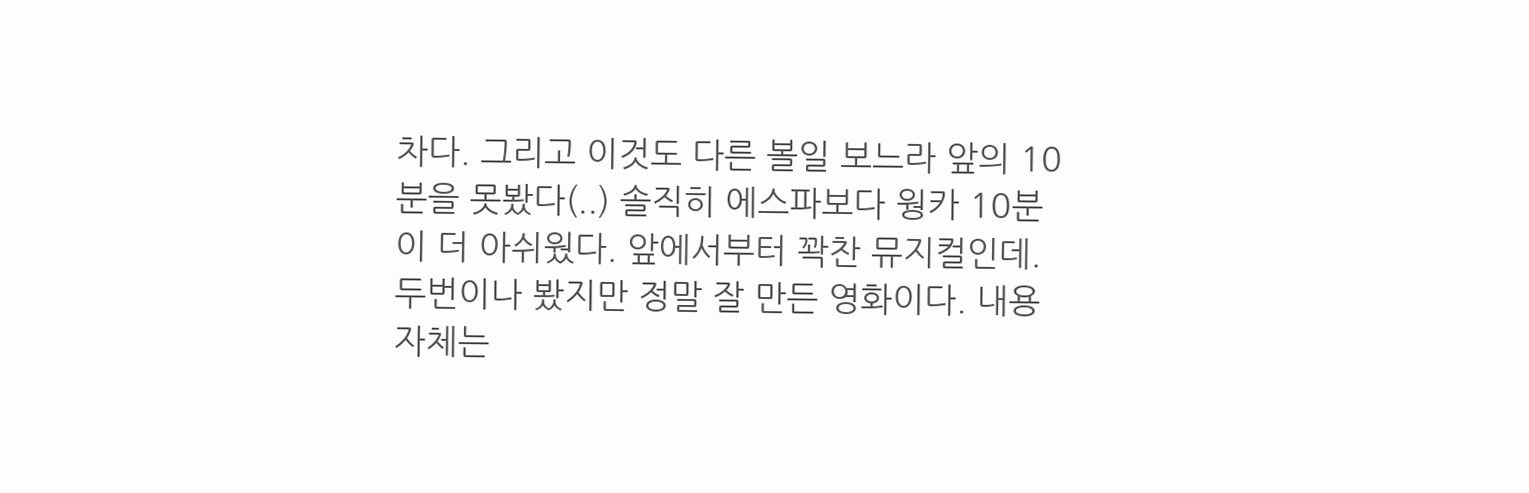차다. 그리고 이것도 다른 볼일 보느라 앞의 10분을 못봤다(..) 솔직히 에스파보다 웡카 10분이 더 아쉬웠다. 앞에서부터 꽉찬 뮤지컬인데. 두번이나 봤지만 정말 잘 만든 영화이다. 내용 자체는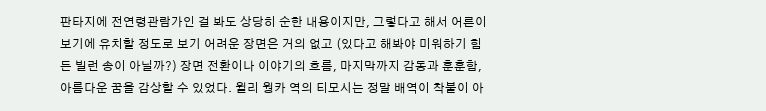판타지에 전연령관람가인 걸 봐도 상당히 순한 내용이지만, 그렇다고 해서 어른이 보기에 유치할 정도로 보기 어려운 장면은 거의 없고 (있다고 해봐야 미워하기 힘든 빌런 송이 아닐까?) 장면 전환이나 이야기의 흐름, 마지막까지 감동과 훈훈함, 아름다운 꿈을 감상할 수 있었다. 윌리 웡카 역의 티모시는 정말 배역이 착붙이 아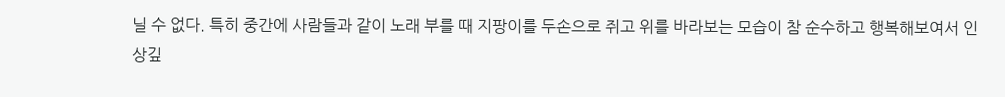닐 수 없다. 특히 중간에 사람들과 같이 노래 부를 때 지팡이를 두손으로 쥐고 위를 바라보는 모습이 참 순수하고 행복해보여서 인상깊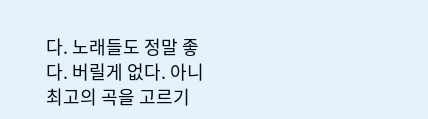다. 노래들도 정말 좋다. 버릴게 없다. 아니 최고의 곡을 고르기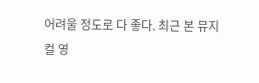어려울 정도로 다 좋다. 최근 본 뮤지컬 영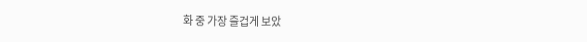화 중 가장 즐겁게 보았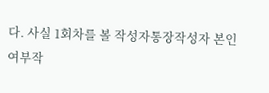다. 사실 1회차를 볼 작성자통장작성자 본인 여부작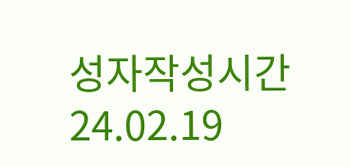성자작성시간24.02.19